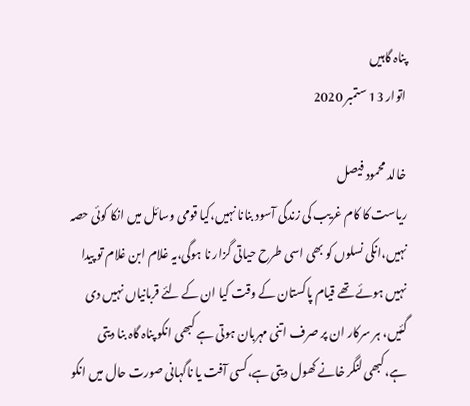پناہ گاہیں
اتوار 13 ستمبر 2020

خالد محمود فیصل
ریاست کا کام غریب کی زندگی آسود بنانا نہیں،کیا قومی وسائل میں انکا کوئی حصہ نہیں،انکی نسلوں کو بھی اسی طرح حیاتی گزار نا ہوگی،یہ غلام ابن غلام تو پیدا نہیں ہوئے تھے قیام پاکستان کے وقت کیا ان کے لئے قربانیاں نہیں دی گئیں، ہر سرکار ان پر صرف اتنی مہربان ہوتی ہے کبھی انکو پناہ گاہ بنا دیتی ہے،کبھی لنگر خانے کھول دیتی ہے،کسی آفت یا ناگہانی صورت حال میں انکو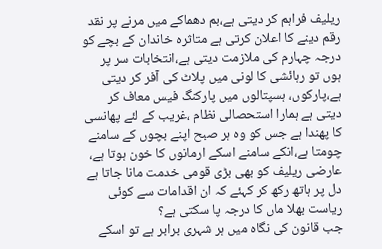ریلیف فراہم کر دیتی ہے،بم دھماکے میں مرنے پر نقد رقم دینے کا اعلان کرتی ہے متاثرہ خاندان کے بچے کو درجہ چہارم کی ملازمت دیتی ہے،انتخابات سر پر ہوں تو رہائشی کا لونی میں پلاٹ کی آفر کر دیتی ہے،پارکوں، ہسپتالوں میں پارکنگ فیس معاف کر دیتی ہے ہمارا استحصالی نظام ،غریب کے لئے پھانسی کا پھندا ہے جس کو وہ ہر صبح اپنے بچوں کے سامنے چومتا ہے،انکے سامنے اسکے ارمانوں کا خون ہوتا ہے، عارضی ریلیف کو بھی بڑی قومی خدمت مانا جاتا ہے دل پر ہاتھ رکھ کر کہئے کہ ان اقدامات سے کوئی ریاست بھلا ماں کا درجہ پا سکتی ہے؟
جب قانون کی نگاہ میں ہر شہری برابر ہے تو اسکے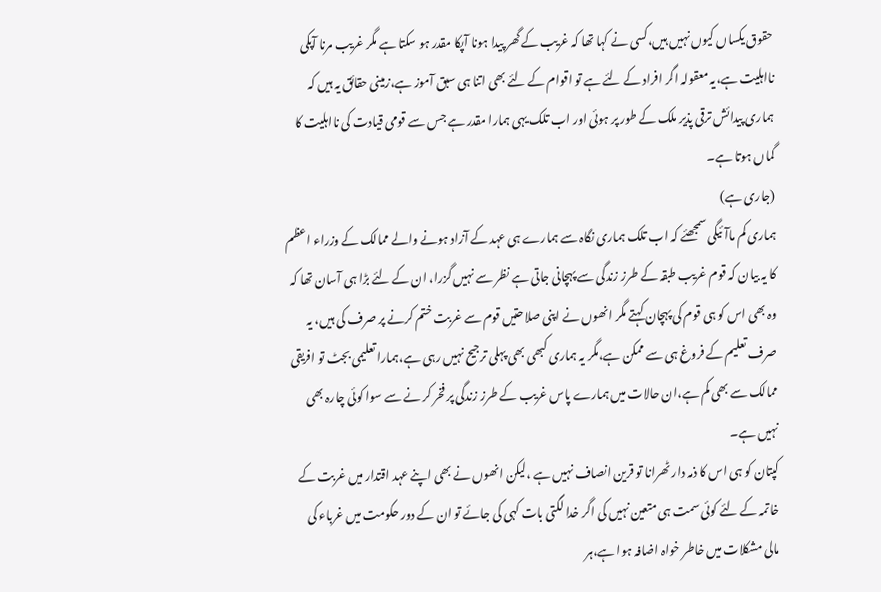حقوق یکساں کیوں نہیں ہیں،کسی نے کہا تھا کہ غریب کے گھر پیدا ہونا آپکا مقدر ہو سکتا ہے مگر غریب مرنا آپکی نااہلیت ہے،یہ معقولہ اگر افراد کے لئے ہے تو اقوام کے لئے بھی اتنا ہی سبق آموز ہے،زمینی حقائق یہ ہیں کہ ہماری پیدائش ترقی پذیر ملک کے طور پر ہوئی اور اب تلک یہی ہمارا مقدر ہے جس سے قومی قیادت کی نااہلیت کا گماں ہوتا ہے۔
(جاری ہے)
ہماری کم ماآئیگی سمجھئے کہ اب تلک ہماری نگاہ سے ہمارے ہی عہد کے آزاد ہونے والے ممالک کے وزراء اعظم کا یہ بیان کہ قوم غریب طبقہ کے طرز زندگی سے پہچانی جاتی ہے نظر سے نہیں گزرا، ان کے لئے بڑا ہی آسان تھا کہ وہ بھی اس کو ہی قوم کی پہچان کہتے مگر انھوں نے اپنی صلاحتیں قوم سے غربت ختم کرنے پر صرف کی ہیں، یہ صرف تعلیم کے فروغ ہی سے ممکن ہے،مگر یہ ہماری کبھی بھی پہلی ترجیح نہیں رہی ہے،ہمارا تعلیمی بجٹ تو افریقی ممالک سے بھی کم ہے،ان حالات میں ہمارے پاس غریب کے طرز زندگی پر فخر کر نے سے سوا کوئی چارہ بھی نہیں ہے۔
کپتان کو ہی اس کا ذمہ دار ٹھرانا تو قرین انصاف نہیں ہے ،لیکن انھوں نے بھی اپنے عہد اقتدار میں غربت کے خاتمہ کے لئے کوئی سمت ہی متعین نہیں کی اگر خدا لگتی بات کہی کی جائے تو ان کے دور حکومت میں غرباء کی مالی مشکلات میں خاطر خواہ اضافہ ہوا ہے،ہر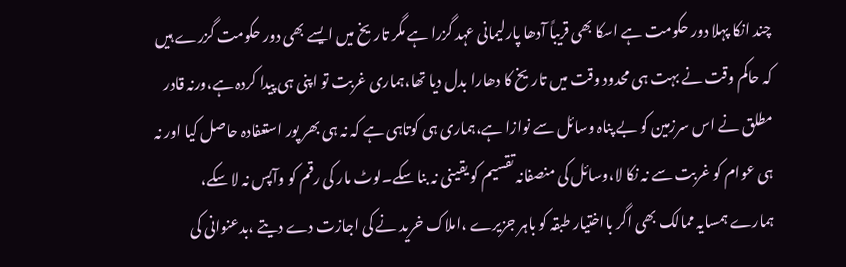چند انکا پہلا دور حکومت ہے اسکا بھی قریباً آدھا پارلیمانی عہد گزرا ہے مگر تاریخ میں ایسے بھی دور حکومت گزرے ہیں کہ حاکم وقت نے بہت ہی محدود وقت میں تاریخ کا دھارا بدل دیا تھا،ہماری غربت تو اپنی ہی پیدا کردہ ہے،ورنہ قادر مطلق نے اس سرزمین کو بے پناہ وسائل سے نوازا ہے،ہماری ہی کوتاہی ہے کہ نہ ہی بھر پور استعفادہ حاصل کیا اور نہ ہی عوام کو غربت سے نہ نکا لا،وسائل کی منصفانہ تقسیم کو یقینی نہ بنا سکے۔لوٹ مار کی رقم کو وآپس نہ لا سکے، ہمارے ہمسایہ ممالک بھی اگر بااختیار طبقہ کو باہر جزیرے ،املاک خرید نے کی اجازت دے دیتے ،بدعنوانی کی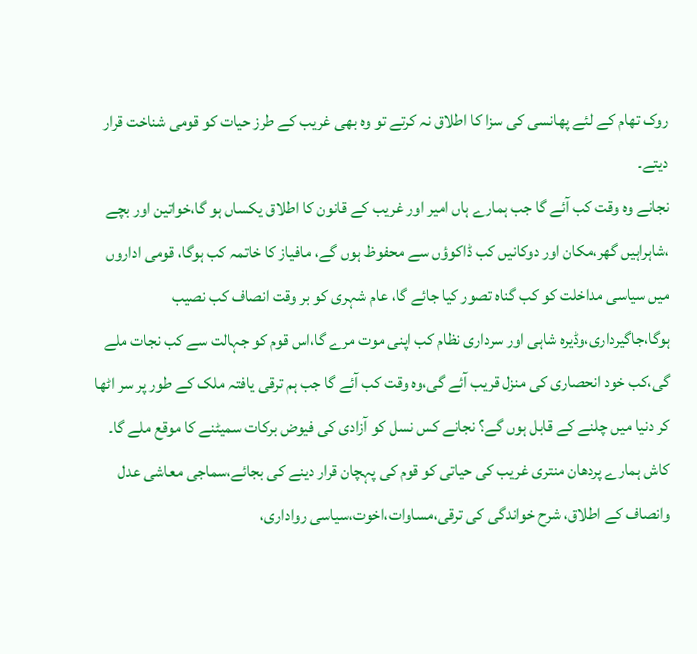روک تھام کے لئے پھانسی کی سزا کا اطلاق نہ کرتے تو وہ بھی غریب کے طرز حیات کو قومی شناخت قرار دیتے۔
نجانے وہ وقت کب آئے گا جب ہمارے ہاں امیر اور غریب کے قانون کا اطلاق یکساں ہو گا،خواتین اور بچے ،شاہراہیں گھر،مکان اور دوکانیں کب ڈاکوؤں سے محفوظ ہوں گے، مافیاز کا خاتمہ کب ہوگا، قومی اداروں میں سیاسی مداخلت کو کب گناہ تصور کیا جائے گا، عام شہری کو بر وقت انصاف کب نصیب ہوگا،جاگیرداری،وڈیرہ شاہی اور سرداری نظام کب اپنی موت مرے گا،اس قوم کو جہالت سے کب نجات ملے گی،کب خود انحصاری کی منزل قریب آئے گی،وہ وقت کب آئے گا جب ہم ترقی یافتہ ملک کے طور پر سر اٹھا کر دنیا میں چلنے کے قابل ہوں گے؟ نجانے کس نسل کو آزادی کی فیوض برکات سمیٹنے کا موقع ملے گا۔
کاش ہمارے پردھان منتری غریب کی حیاتی کو قوم کی پہچان قرار دینے کی بجائے،سماجی معاشی عدل وانصاف کے اطلاق، شرح خواندگی کی ترقی،مساوات،اخوت،سیاسی رواداری،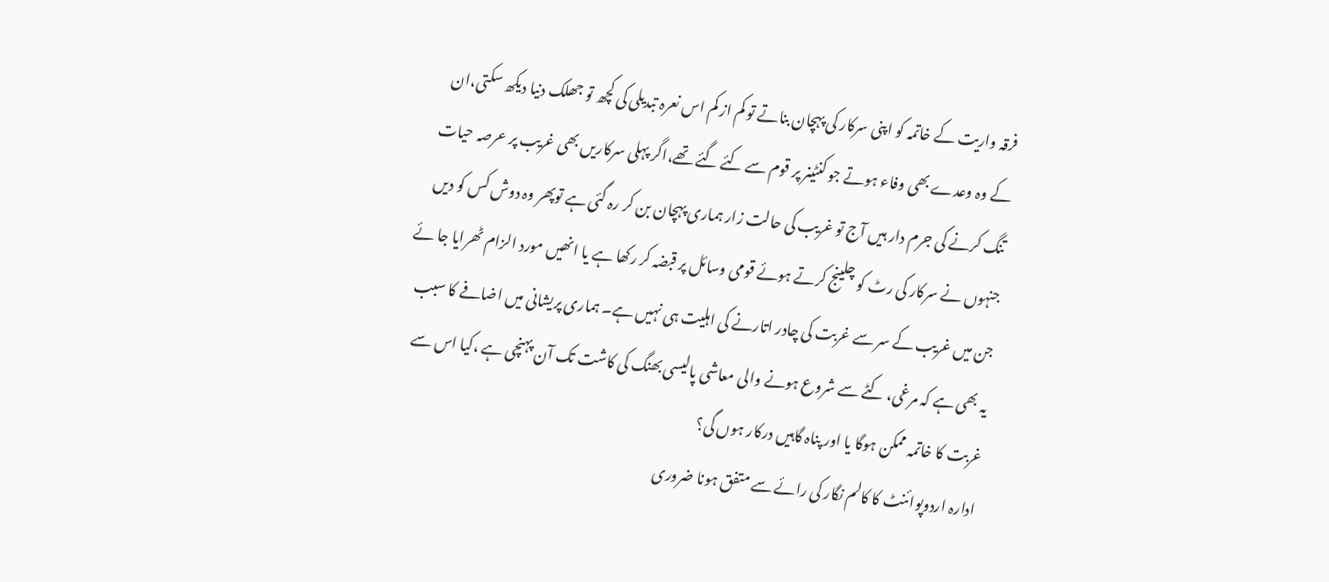فرقہ واریت کے خاتمہ کو اپنی سرکار کی پہچان بناتے تو کم از کم اس نعرہ تبدیلی کی کچھ تو جھلک دنیا دیکھ سکتی،ان کے وہ وعدے بھی وفاء ہوتے جو کنٹینر پر قوم سے کئے گئے تھے،اگر پہلی سرکاریں بھی غریب پر عرصہ حیات تنگ کرنے کی جرم دار ہیں آج تو غریب کی حالت زار ہماری پہچان بن کر رہ گئی ہے توپھر وہ دوش کس کو دیں جنہوں نے سرکار کی رٹ کو چلینج کرتے ہوئے قومی وسائل پر قبضہ کر رکھا ہے یا انھیں مورد الزام ٹھرایا جا ئے جن میں غریب کے سر سے غربت کی چادر اتارنے کی اہلیت ہی نہیں ہے۔ ہماری پریشانی میں اضافے کا سبب یہ بھی ہے کہ مرغی، کٹے سے شروع ہونے والی معاشی پالیسی بھنگ کی کاشت تک آن پہنچی ہے ،کیا اس سے غربت کا خاتمہ ممکن ہوگا یا اور پناہ گاہیں درکار ہوں گی؟
ادارہ اردوپوائنٹ کا کالم نگار کی رائے سے متفق ہونا ضروری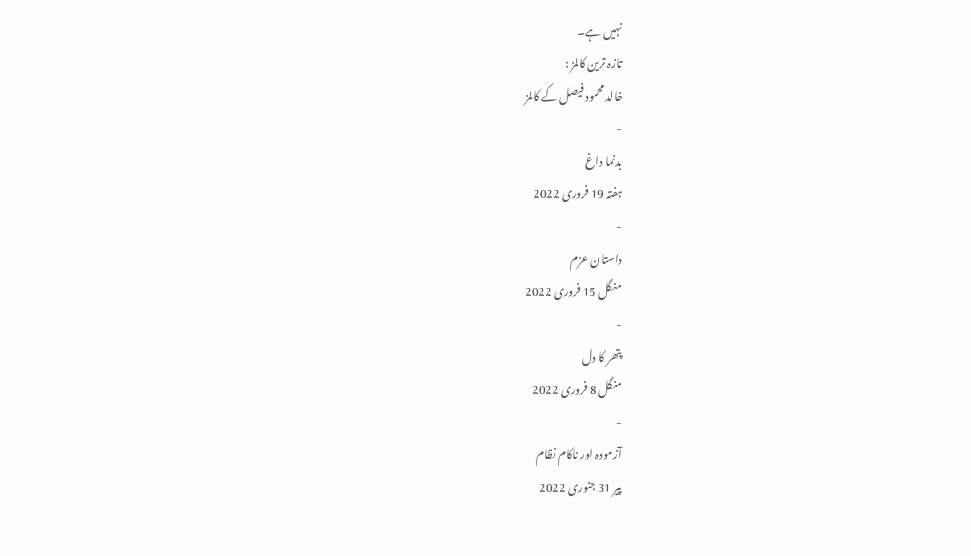نہیں ہے۔
تازہ ترین کالمز :
خالد محمود فیصل کے کالمز
-
بدنما داغ
ہفتہ 19 فروری 2022
-
داستان عزم
منگل 15 فروری 2022
-
پتھر کا دل
منگل 8 فروری 2022
-
آزمودہ اور ناکام نظام
پیر 31 جنوری 2022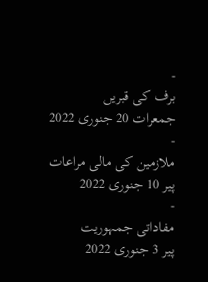-
برف کی قبریں
جمعرات 20 جنوری 2022
-
ملازمین کی مالی مراعات
پیر 10 جنوری 2022
-
مفاداتی جمہوریت
پیر 3 جنوری 2022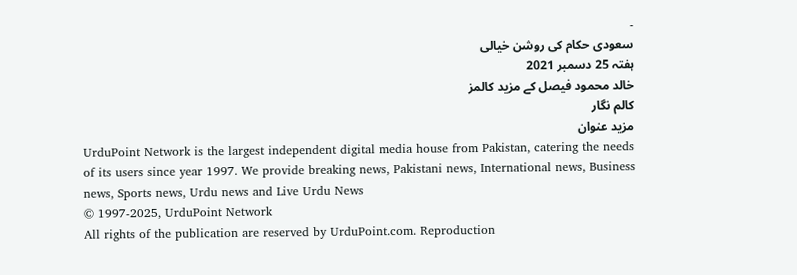-
سعودی حکام کی روشن خیالی
ہفتہ 25 دسمبر 2021
خالد محمود فیصل کے مزید کالمز
کالم نگار
مزید عنوان
UrduPoint Network is the largest independent digital media house from Pakistan, catering the needs of its users since year 1997. We provide breaking news, Pakistani news, International news, Business news, Sports news, Urdu news and Live Urdu News
© 1997-2025, UrduPoint Network
All rights of the publication are reserved by UrduPoint.com. Reproduction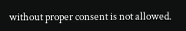without proper consent is not allowed.